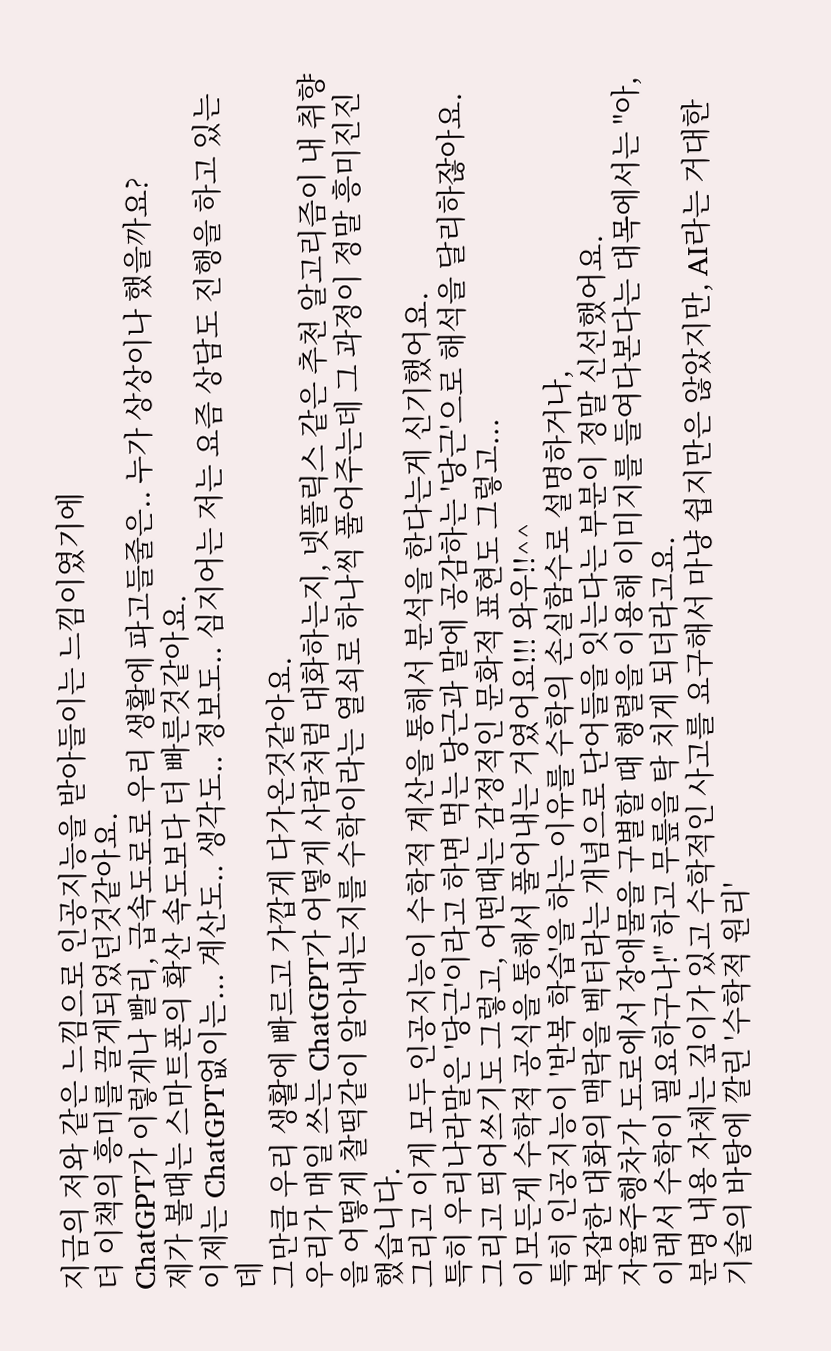지금의 저와 같은 느낌으로 인공지능을 받아들이는 느낌이였기에
더 이책의 흥미를 끌게되었던것같아요.
ChatGPT가 이렇게나 빨리, 급속도로로 우리 생활에 파고들줄은.. 누가 상상이나 했을까요?
제가 볼때는 스마트폰의 확산 속도보다 더 빠른것같아요.
이제는 ChatGPT없이는... 계산도.. 생각도.. 정보도.. 심지어는 저는 요즘 상담도 진행을 하고 있는데
그만큼 우리 생활에 빠르고 가깝게 다가온것같아요.
우리가 매일 쓰는 ChatGPT가 어떻게 사람처럼 대화하는지, 넷플릭스 같은 추천 알고리즘이 내 취향을 어떻게 찰떡같이 알아내는지를 수학이라는 열쇠로 하나씩 풀어주는데 그 과정이 정말 흥미진진했습니다.
그리고 이게 모두 인공지능이 수학적 계산을 통해서 분석을 한다는게 신기했어요.
특히 우리나라말은 '당근'이라고 하면 먹는 당근과 말에 공감하는 '당근'으로 해석을 달리하잖아요.
그리고 띄어쓰기도 그렇고, 어떤때는 감정적인 문화적 표현도 그렇고...
이모든게 수학적 공식을 통해서 풀어내는 거였어요!!! 와우!!^^
특히 인공지능이 '반복 학습'을 하는 이유를 수학의 손실함수로 설명하거나,
복잡한 대화의 맥락을 벡터라는 개념으로 단어들을 잇는다는 부분이 정말 신선했어요.
자율주행차가 도로에서 장애물을 구별할 때 행렬을 이용해 이미지를 들여다본다는 대목에서는 "아, 이래서 수학이 필요하구나!" 하고 무릎을 탁 치게 되더라고요.
분명 내용 자체는 깊이가 있고 수학적인 사고를 요구해서 마냥 쉽지만은 않았지만, AI라는 거대한 기술의 바탕에 깔린 '수학적 원리'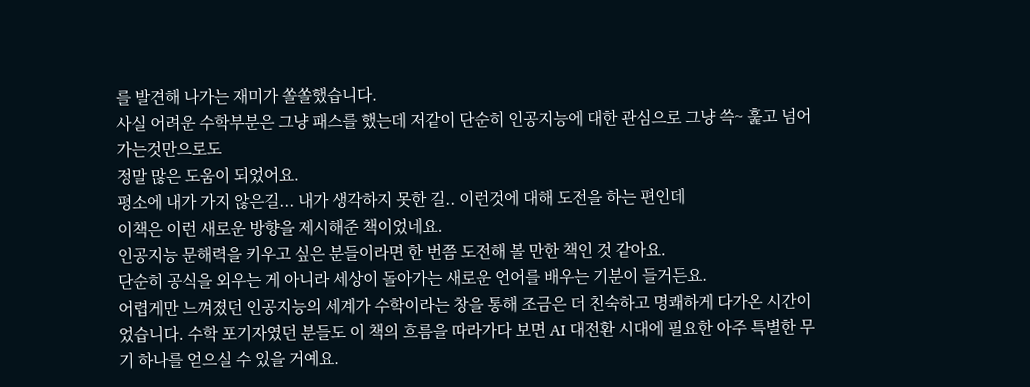를 발견해 나가는 재미가 쏠쏠했습니다.
사실 어려운 수학부분은 그냥 패스를 했는데 저같이 단순히 인공지능에 대한 관심으로 그냥 쓱~ 훑고 넘어 가는것만으로도
정말 많은 도움이 되었어요.
평소에 내가 가지 않은길... 내가 생각하지 못한 길.. 이런것에 대해 도전을 하는 편인데
이책은 이런 새로운 방향을 제시해준 책이었네요.
인공지능 문해력을 키우고 싶은 분들이라면 한 번쯤 도전해 볼 만한 책인 것 같아요.
단순히 공식을 외우는 게 아니라 세상이 돌아가는 새로운 언어를 배우는 기분이 들거든요.
어렵게만 느껴졌던 인공지능의 세계가 수학이라는 창을 통해 조금은 더 친숙하고 명쾌하게 다가온 시간이었습니다. 수학 포기자였던 분들도 이 책의 흐름을 따라가다 보면 AI 대전환 시대에 필요한 아주 특별한 무기 하나를 얻으실 수 있을 거예요.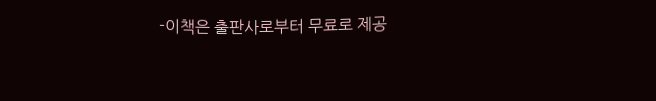-이책은 출판사로부터 무료로 제공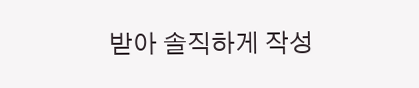받아 솔직하게 작성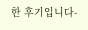한 후기입니다-